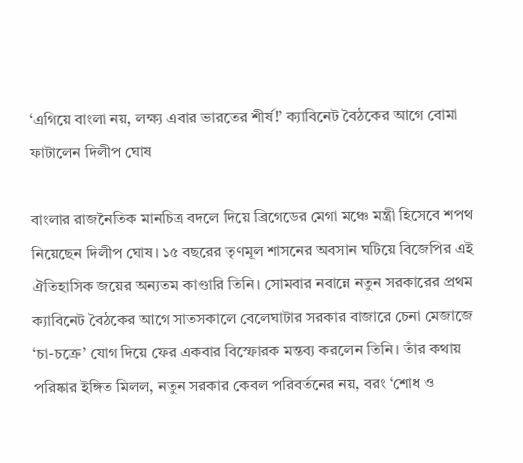‘এগিয়ে বাংলা নয়, লক্ষ্য এবার ভারতের শীর্ষ!’ ক্যাবিনেট বৈঠকের আগে বোমা ফাটালেন দিলীপ ঘোষ

বাংলার রাজনৈতিক মানচিত্র বদলে দিয়ে ব্রিগেডের মেগা মঞ্চে মন্ত্রী হিসেবে শপথ নিয়েছেন দিলীপ ঘোষ। ১৫ বছরের তৃণমূল শাসনের অবসান ঘটিয়ে বিজেপির এই ঐতিহাসিক জয়ের অন্যতম কাণ্ডারি তিনি। সোমবার নবান্নে নতুন সরকারের প্রথম ক্যাবিনেট বৈঠকের আগে সাতসকালে বেলেঘাটার সরকার বাজারে চেনা মেজাজে ‘চা-চক্রে’ যোগ দিয়ে ফের একবার বিস্ফোরক মন্তব্য করলেন তিনি। তাঁর কথায় পরিষ্কার ইঙ্গিত মিলল, নতুন সরকার কেবল পরিবর্তনের নয়, বরং ‘শোধ ও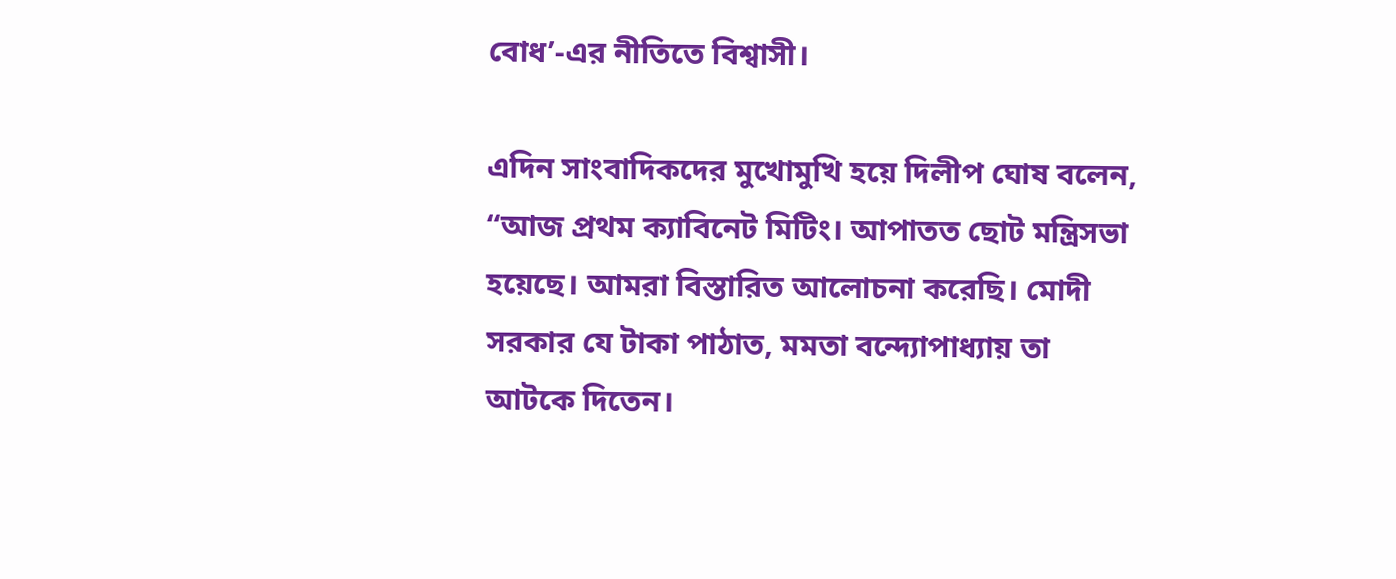বোধ’-এর নীতিতে বিশ্বাসী।

এদিন সাংবাদিকদের মুখোমুখি হয়ে দিলীপ ঘোষ বলেন, “আজ প্রথম ক্যাবিনেট মিটিং। আপাতত ছোট মন্ত্রিসভা হয়েছে। আমরা বিস্তারিত আলোচনা করেছি। মোদী সরকার যে টাকা পাঠাত, মমতা বন্দ্যোপাধ্যায় তা আটকে দিতেন।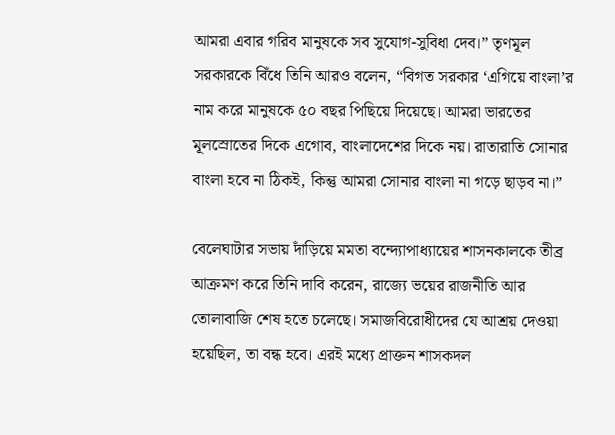আমরা এবার গরিব মানুষকে সব সুযোগ-সুবিধা দেব।” তৃণমূল সরকারকে বিঁধে তিনি আরও বলেন, “বিগত সরকার ‘এগিয়ে বাংলা’র নাম করে মানুষকে ৫০ বছর পিছিয়ে দিয়েছে। আমরা ভারতের মূলস্রোতের দিকে এগোব, বাংলাদেশের দিকে নয়। রাতারাতি সোনার বাংলা হবে না ঠিকই, কিন্তু আমরা সোনার বাংলা না গড়ে ছাড়ব না।”

বেলেঘাটার সভায় দাঁড়িয়ে মমতা বন্দ্যোপাধ্যায়ের শাসনকালকে তীব্র আক্রমণ করে তিনি দাবি করেন, রাজ্যে ভয়ের রাজনীতি আর তোলাবাজি শেষ হতে চলেছে। সমাজবিরোধীদের যে আশ্রয় দেওয়া হয়েছিল, তা বন্ধ হবে। এরই মধ্যে প্রাক্তন শাসকদল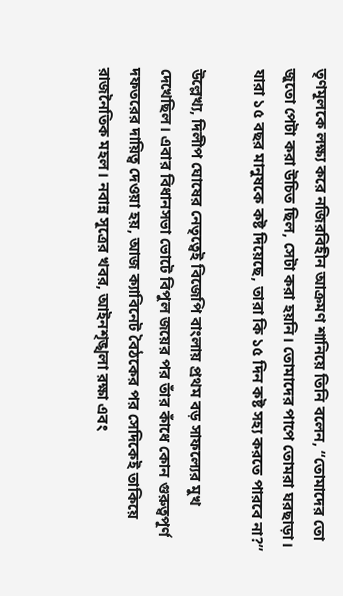তৃণমূলকে লক্ষ্য করে নজিরবিহীন আক্রমণ শানিয়ে তিনি বলেন, “তোমাদের তো জুতো পেটা করা উচিত ছিল, সেটা করা হয়নি। তোমাদের পাপে তোমরা ঘরছাড়া। যারা ১৫ বছর মানুষকে কষ্ট দিয়েছে, তারা কি ১৫ দিন কষ্ট সহ্য করতে পারবে না?”

উল্লেখ্য, দিলীপ ঘোষের নেতৃত্বেই বিজেপি বাংলায় প্রথম বড় সাফল্যের মুখ দেখেছিল। এবার বিধানসভা ভোটে বিপুল জয়ের পর তাঁর কাঁধে কোন গুরুত্বপূর্ণ দফতরের দায়িত্ব দেওয়া হয়, আজ ক্যাবিনেট বৈঠকের পর সেদিকেই তাকিয়ে রাজনৈতিক মহল। নবান্ন সূত্রের খবর, আইনশৃঙ্খলা রক্ষা এবং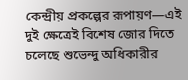কেন্দ্রীয় প্রকল্পের রূপায়ণ—এই দুই ক্ষেত্রেই বিশেষ জোর দিতে চলেছে শুভেন্দু অধিকারীর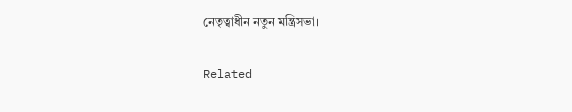নেতৃত্বাধীন নতুন মন্ত্রিসভা।

Related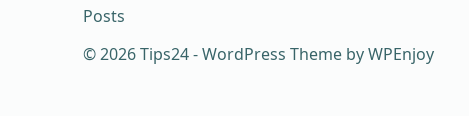Posts

© 2026 Tips24 - WordPress Theme by WPEnjoy